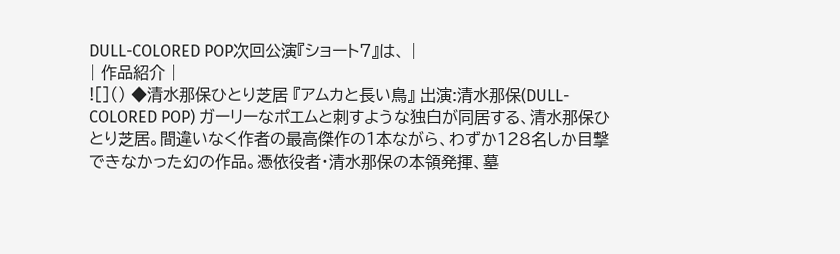DULL-COLORED POP次回公演『ショート7』は、 |
| 作品紹介 |
![]() ◆清水那保ひとり芝居 『アムカと長い鳥』 出演:清水那保(DULL-COLORED POP) ガーリーなポエムと刺すような独白が同居する、清水那保ひとり芝居。間違いなく作者の最高傑作の1本ながら、わずか128名しか目撃できなかった幻の作品。憑依役者・清水那保の本領発揮、墓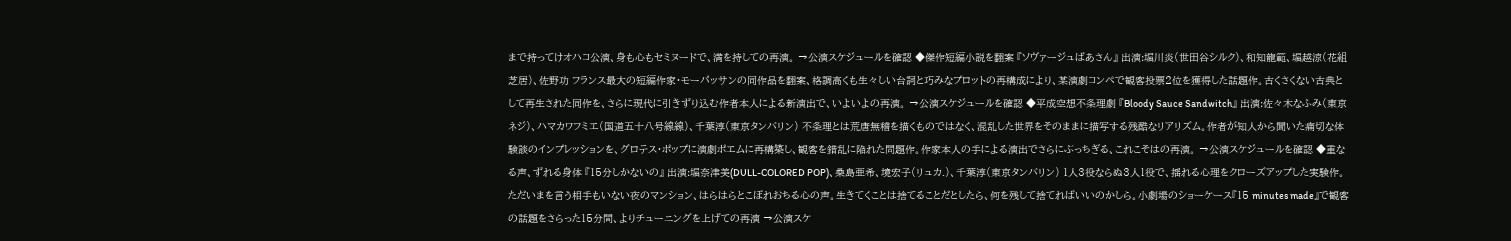まで持ってけオハコ公演、身も心もセミヌードで、満を持しての再演。 →公演スケジュールを確認 ◆傑作短編小説を翻案 『ソヴァージュばあさん』 出演:堀川炎(世田谷シルク)、和知龍範、堀越涼(花組芝居)、佐野功 フランス最大の短編作家・モーパッサンの同作品を翻案、格調高くも生々しい台詞と巧みなプロットの再構成により、某演劇コンペで観客投票2位を獲得した話題作。古くさくない古典として再生された同作を、さらに現代に引きずり込む作者本人による新演出で、いよいよの再演。 →公演スケジュールを確認 ◆平成空想不条理劇 『Bloody Sauce Sandwitch』 出演:佐々木なふみ(東京ネジ)、ハマカワフミエ(国道五十八号線線)、千葉淳(東京タンバリン) 不条理とは荒唐無稽を描くものではなく、混乱した世界をそのままに描写する残酷なリアリズム。作者が知人から聞いた痛切な体験談のインプレッションを、グロテス・ポップに演劇ポエムに再構築し、観客を錯乱に陥れた問題作。作家本人の手による演出でさらにぶっちぎる、これこそはの再演。 →公演スケジュールを確認 ◆重なる声、ずれる身体 『15分しかないの』 出演:堀奈津美(DULL-COLORED POP)、桑島亜希、境宏子(リュカ.)、千葉淳(東京タンバリン) 1人3役ならぬ3人1役で、揺れる心理をクローズアップした実験作。ただいまを言う相手もいない夜のマンション、はらはらとこぼれおちる心の声。生きてくことは捨てることだとしたら、何を残して捨てればいいのかしら。小劇場のショーケース『15 minutes made』で観客の話題をさらった15分間、よりチューニングを上げての再演 →公演スケ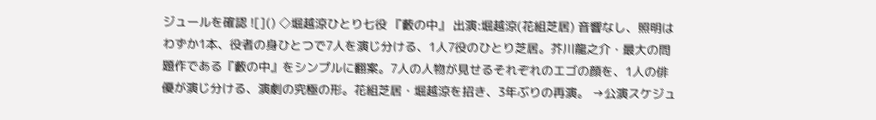ジュールを確認 ![]() ◇堀越涼ひとり七役 『藪の中』 出演:堀越涼(花組芝居) 音響なし、照明はわずか1本、役者の身ひとつで7人を演じ分ける、1人7役のひとり芝居。芥川龍之介・最大の問題作である『藪の中』をシンプルに翻案。7人の人物が見せるそれぞれのエゴの顔を、1人の俳優が演じ分ける、演劇の究極の形。花組芝居・堀越涼を招き、3年ぶりの再演。 →公演スケジュ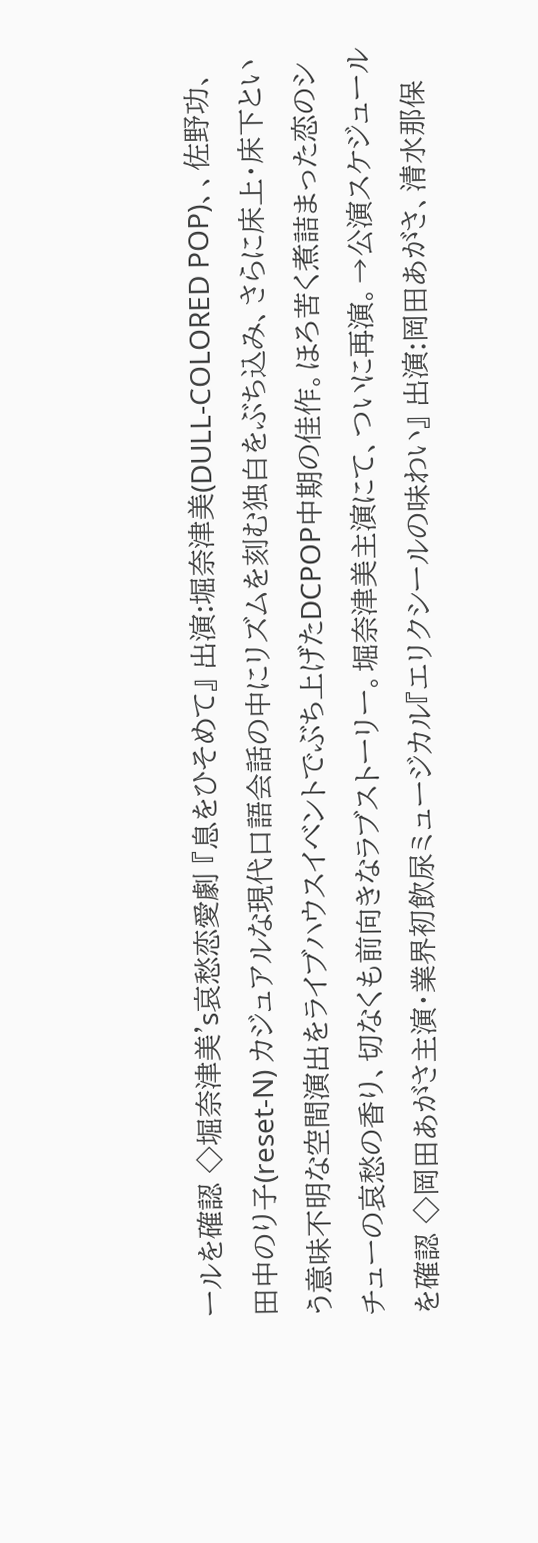ールを確認 ◇堀奈津美's哀愁恋愛劇 『息をひそめて』 出演:堀奈津美(DULL-COLORED POP)、、佐野功、田中のり子(reset-N) カジュアルな現代口語会話の中にリズムを刻む独白をぶち込み、さらに床上・床下という意味不明な空間演出をライブハウスイベントでぶち上げたDCPOP中期の佳作。ほろ苦く煮詰まった恋のシチューの哀愁の香り、切なくも前向きなラブストーリー。堀奈津美主演にて、ついに再演。→公演スケジュールを確認 ◇岡田あがさ主演・業界初飲尿ミュージカル『エリクシールの味わい』 出演:岡田あがさ、清水那保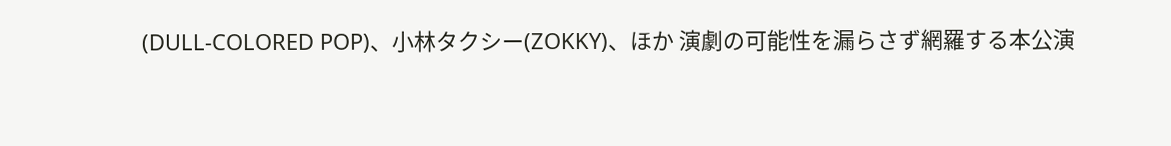(DULL-COLORED POP)、小林タクシー(ZOKKY)、ほか 演劇の可能性を漏らさず網羅する本公演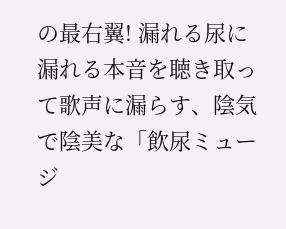の最右翼! 漏れる尿に漏れる本音を聴き取って歌声に漏らす、陰気で陰美な「飲尿ミュージ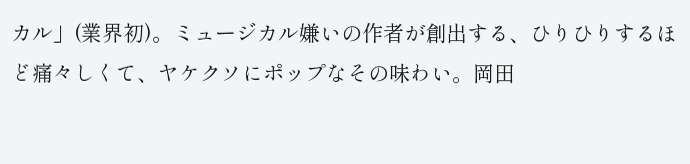カル」(業界初)。ミュージカル嫌いの作者が創出する、ひりひりするほど痛々しくて、ヤケクソにポップなその味わい。岡田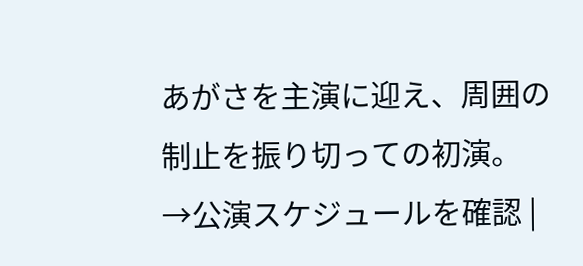あがさを主演に迎え、周囲の制止を振り切っての初演。 →公演スケジュールを確認 |